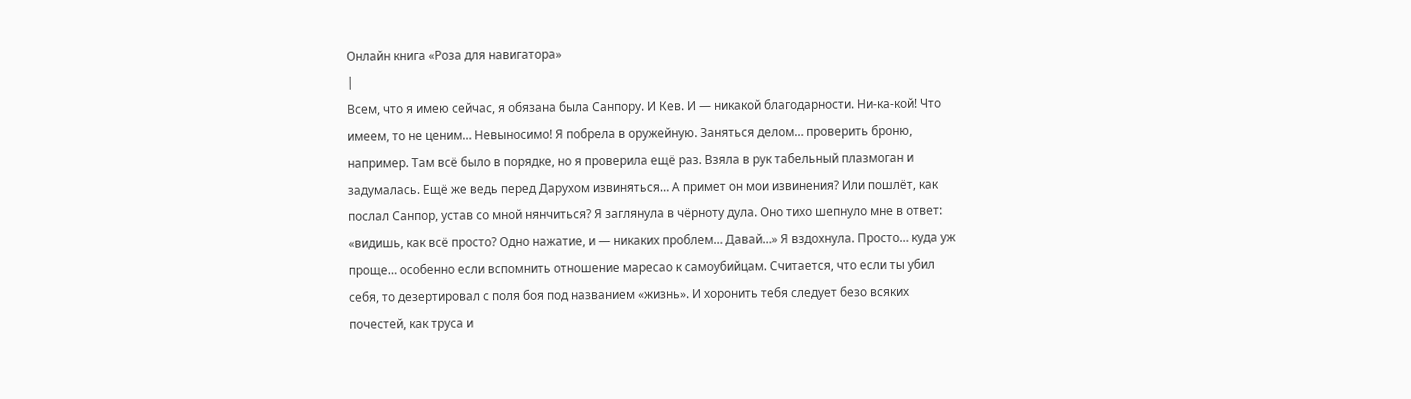Онлайн книга «Роза для навигатора»
|
Всем, что я имею сейчас, я обязана была Санпору. И Кев. И — никакой благодарности. Ни-ка-кой! Что имеем, то не ценим… Невыносимо! Я побрела в оружейную. Заняться делом… проверить броню, например. Там всё было в порядке, но я проверила ещё раз. Взяла в рук табельный плазмоган и задумалась. Ещё же ведь перед Дарухом извиняться… А примет он мои извинения? Или пошлёт, как послал Санпор, устав со мной нянчиться? Я заглянула в чёрноту дула. Оно тихо шепнуло мне в ответ: «видишь, как всё просто? Одно нажатие, и — никаких проблем… Давай…» Я вздохнула. Просто… куда уж проще… особенно если вспомнить отношение маресао к самоубийцам. Считается, что если ты убил себя, то дезертировал с поля боя под названием «жизнь». И хоронить тебя следует безо всяких почестей, как труса и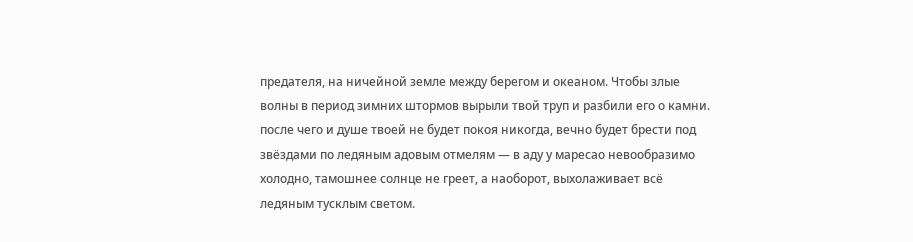предателя, на ничейной земле между берегом и океаном. Чтобы злые волны в период зимних штормов вырыли твой труп и разбили его о камни. после чего и душе твоей не будет покоя никогда, вечно будет брести под звёздами по ледяным адовым отмелям — в аду у маресао невообразимо холодно, тамошнее солнце не греет, а наоборот, выхолаживает всё ледяным тусклым светом.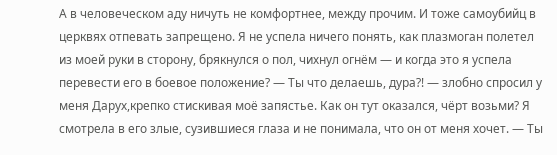А в человеческом аду ничуть не комфортнее, между прочим. И тоже самоубийц в церквях отпевать запрещено. Я не успела ничего понять, как плазмоган полетел из моей руки в сторону, брякнулся о пол, чихнул огнём — и когда это я успела перевести его в боевое положение? — Ты что делаешь, дура?! — злобно спросил у меня Дарух,крепко стискивая моё запястье. Как он тут оказался, чёрт возьми? Я смотрела в его злые, сузившиеся глаза и не понимала, что он от меня хочет. — Ты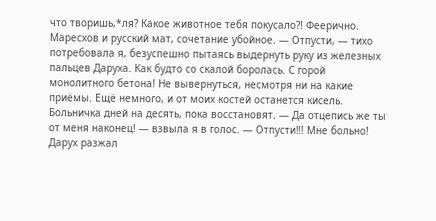что творишь,*ля? Какое животное тебя покусало?! Феерично. Маресхов и русский мат, сочетание убойное. — Отпусти, — тихо потребовала я, безуспешно пытаясь выдернуть руку из железных пальцев Даруха. Как будто со скалой боролась. С горой монолитного бетона! Не вывернуться, несмотря ни на какие приёмы. Ещё немного, и от моих костей останется кисель. Больничка дней на десять, пока восстановят. — Да отцепись же ты от меня наконец! — взвыла я в голос. — Отпусти‼! Мне больно! Дарух разжал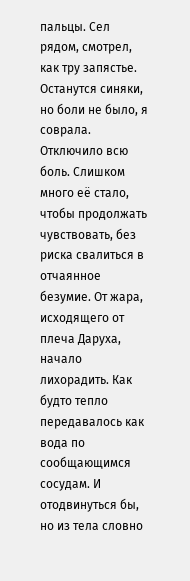пальцы. Сел рядом, смотрел, как тру запястье. Останутся синяки, но боли не было, я соврала. Отключило всю боль. Слишком много её стало, чтобы продолжать чувствовать, без риска свалиться в отчаянное безумие. От жара, исходящего от плеча Даруха, начало лихорадить. Как будто тепло передавалось как вода по сообщающимся сосудам. И отодвинуться бы, но из тела словно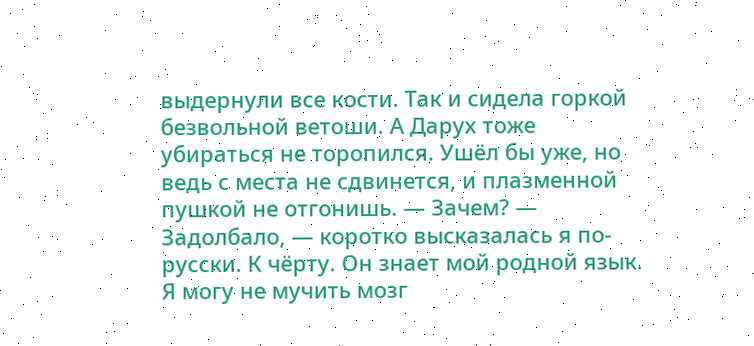выдернули все кости. Так и сидела горкой безвольной ветоши. А Дарух тоже убираться не торопился. Ушёл бы уже, но ведь с места не сдвинется, и плазменной пушкой не отгонишь. — Зачем? — Задолбало, — коротко высказалась я по-русски. К чёрту. Он знает мой родной язык. Я могу не мучить мозг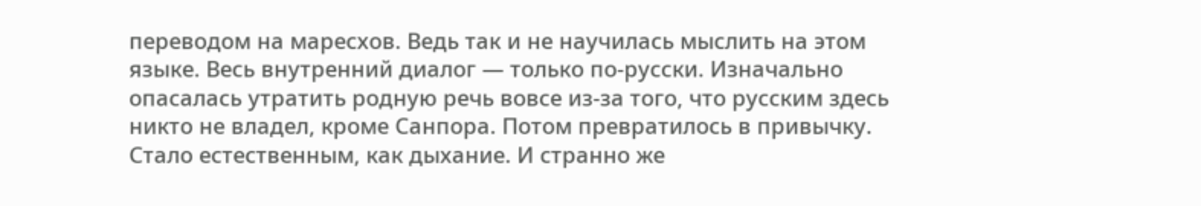переводом на маресхов. Ведь так и не научилась мыслить на этом языке. Весь внутренний диалог — только по-русски. Изначально опасалась утратить родную речь вовсе из-за того, что русским здесь никто не владел, кроме Санпора. Потом превратилось в привычку. Стало естественным, как дыхание. И странно же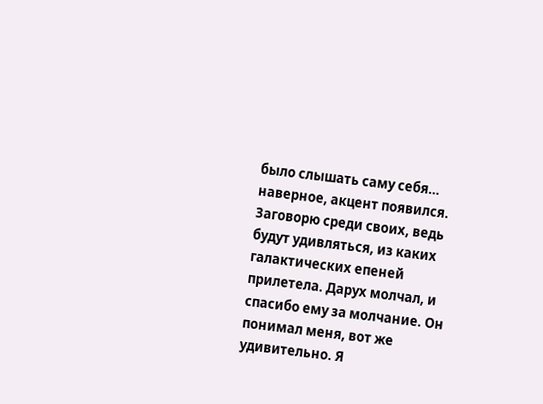было слышать саму себя… наверное, акцент появился. Заговорю среди своих, ведь будут удивляться, из каких галактических епеней прилетела. Дарух молчал, и спасибо ему за молчание. Он понимал меня, вот же удивительно. Я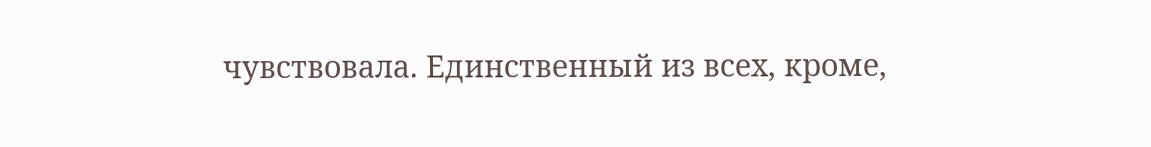чувствовала. Единственный из всех, кроме,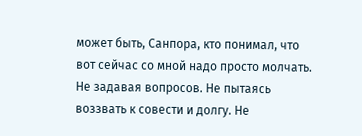может быть, Санпора, кто понимал, что вот сейчас со мной надо просто молчать. Не задавая вопросов. Не пытаясь воззвать к совести и долгу. Не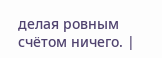делая ровным счётом ничего. |